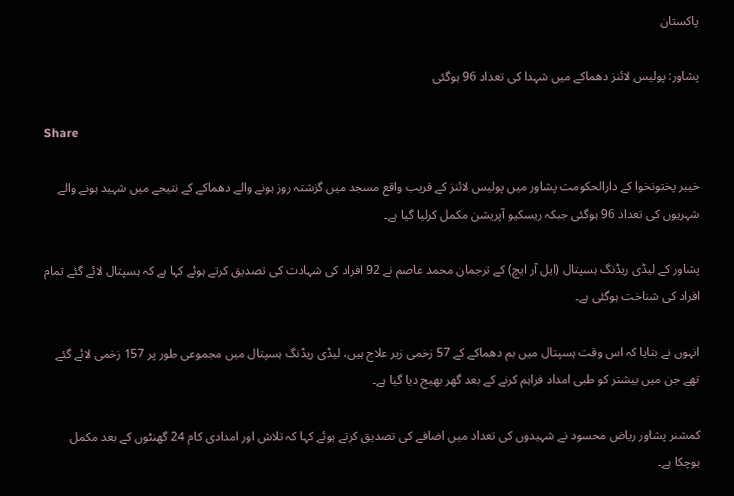پاکستان

پشاور: پولیس لائنز دھماکے میں شہدا کی تعداد 96 ہوگئی

Share

خیبر پختونخوا کے دارالحکومت پشاور میں پولیس لائنز کے قریب واقع مسجد میں گزشتہ روز ہونے والے دھماکے کے نتیجے میں شہید ہونے والے شہریوں کی تعداد 96 ہوگئی جبکہ ریسکیو آپریشن مکمل کرلیا گیا ہے۔

پشاور کے لیڈی ریڈنگ ہسپتال (ایل آر ایچ) کے ترجمان محمد عاصم نے 92 افراد کی شہادت کی تصدیق کرتے ہوئے کہا ہے کہ ہسپتال لائے گئے تمام افراد کی شناخت ہوگئی ہے۔

انہوں نے بتایا کہ اس وقت ہسپتال میں بم دھماکے کے 57 زخمی زیر علاج ہیں، لیڈی ریڈنگ ہسپتال میں مجموعی طور پر 157 زخمی لائے گئے تھے جن میں بیشتر کو طبی امداد فراہم کرنے کے بعد گھر بھیج دیا گیا ہے۔

کمشنر پشاور ریاض محسود نے شہیدوں کی تعداد میں اضافے کی تصدیق کرتے ہوئے کہا کہ تلاش اور امدادی کام 24 گھنٹوں کے بعد مکمل ہوچکا ہے۔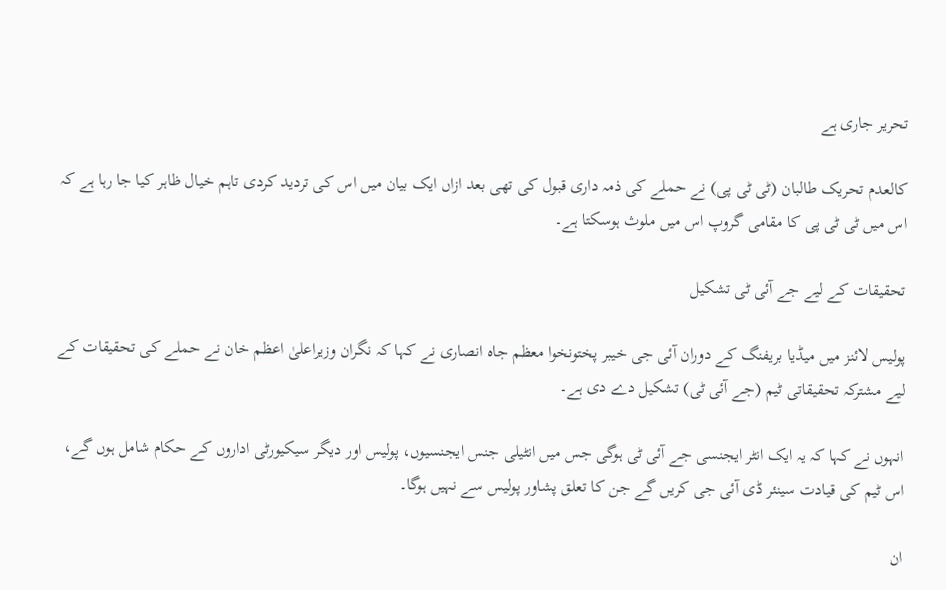تحریر جاری ہے

کالعدم تحریک طالبان (ٹی ٹی پی) نے حملے کی ذمہ داری قبول کی تھی بعد ازاں ایک بیان میں اس کی تردید کردی تاہم خیال ظاہر کیا جا رہا ہے کہ اس میں ٹی ٹی پی کا مقامی گروپ اس میں ملوث ہوسکتا ہے۔

تحقیقات کے لیے جے آئی ٹی تشکیل

پولیس لائنز میں میڈیا بریفنگ کے دوران آئی جی خیبر پختونخوا معظم جاہ انصاری نے کہا کہ نگران وزیراعلیٰ اعظم خان نے حملے کی تحقیقات کے لیے مشترکہ تحقیقاتی ٹیم (جے آئی ٹی) تشکیل دے دی ہے۔

انہوں نے کہا کہ یہ ایک انٹر ایجنسی جے آئی ٹی ہوگی جس میں انٹیلی جنس ایجنسیوں، پولیس اور دیگر سیکیورٹی اداروں کے حکام شامل ہوں گے، اس ٹیم کی قیادت سینئر ڈی آئی جی کریں گے جن کا تعلق پشاور پولیس سے نہیں ہوگا۔

ان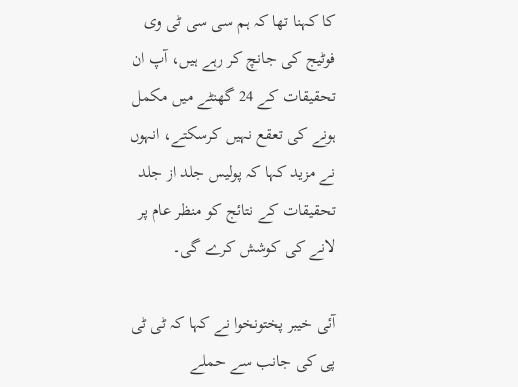کا کہنا تھا کہ ہم سی سی ٹی وی فوٹیج کی جانچ کر رہے ہیں، آپ ان تحقیقات کے 24 گھنٹے میں مکمل ہونے کی تعقع نہیں کرسکتے، انہوں نے مزید کہا کہ پولیس جلد از جلد تحقیقات کے نتائج کو منظر عام پر لانے کی کوشش کرے گی۔

آئی خیبر پختونخوا نے کہا کہ ٹی ٹی پی کی جانب سے حملے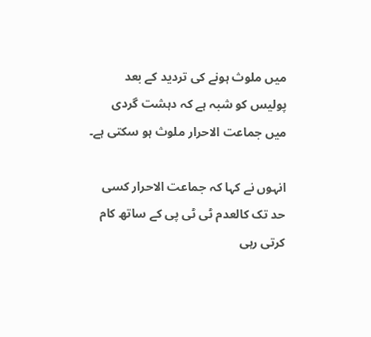میں ملوث ہونے کی تردید کے بعد پولیس کو شبہ ہے کہ دہشت گردی میں جماعت الاحرار ملوث ہو سکتی ہے۔

انہوں نے کہا کہ جماعت الاحرار کسی حد تک کالعدم ٹی ٹی پی کے ساتھ کام کرتی رہی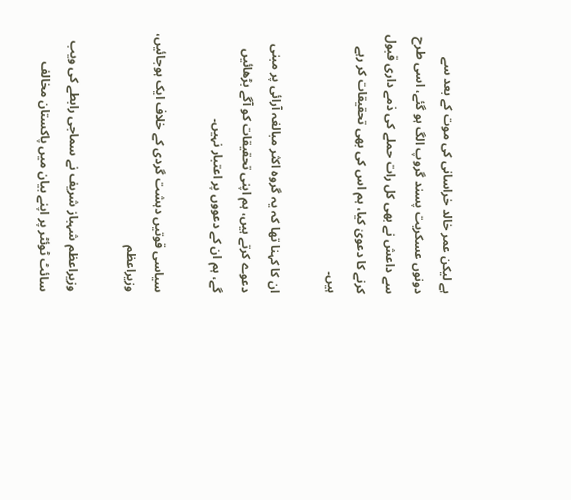ہے لیکن عمر خالد خراسانی کی موت کے بعد سے دونوں عسکریت پسند گروپ الگ ہو گئے، اسی طرح سے داعش نے بھی کل رات حملے کی ذمے داری قبول کرنے کا دعویٰ کیا، ہم اس کی بھی تحقیقات کر رہے ہیں۔

ان کا کہنا تھا کہ یہ گروہ اکثر مبالغہ آرائی پر مبنی دعوے کرتے ہیں، ہم اپنی تحقیقات کو آگے بڑھائیں گے، ہم ان کے دعووں پر اعتبار نہیں۔

سیاسی قوتیں دہشت گردی کے خلاف ایک ہوجائیں، وزیراعظم

وزیراعظم شہباز شریف نے سماجی رابطے کی ویب سائٹ ٹوئٹر پر اپنے بیان میں پاکستان مخالف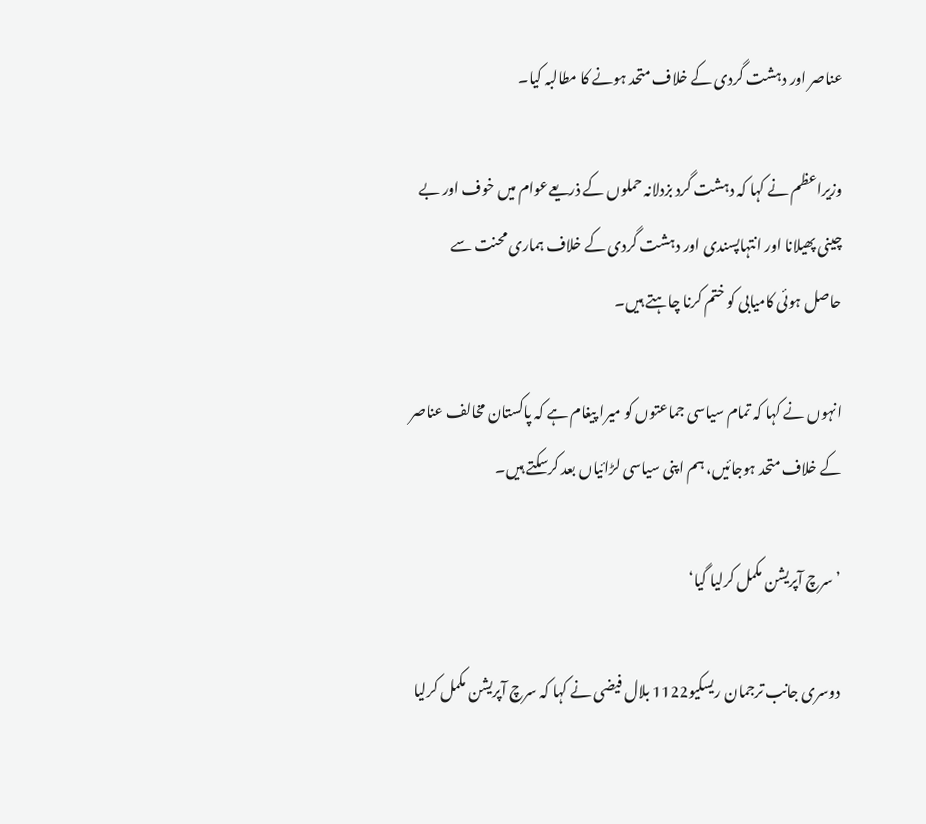عناصر اور دہشت گردی کے خلاف متحد ہونے کا مطالبہ کیا۔

وزیراعظم نے کہا کہ دہشت گرد بزدلانہ حملوں کے ذریعےعوام میں خوف اور بے چینی پھیلانا اور انتہاپسندی اور دہشت گردی کے خلاف ہماری محنت سے حاصل ہوئی کامیابی کو ختم کرنا چاہتے ہیں۔

انہوں نے کہا کہ تمام سیاسی جماعتوں کو میرا پیغام ہے کہ پاکستان مخالف عناصر کے خلاف متحد ہوجائیں، ہم اپنی سیاسی لڑائیاں بعد کرسکتے ہیں۔

’سرچ آپریشن مکمل کرلیا گیا‘

دوسری جانب ترجمان ریسکیو1122 بلال فیضی نے کہا کہ سرچ آپریشن مکمل کرلیا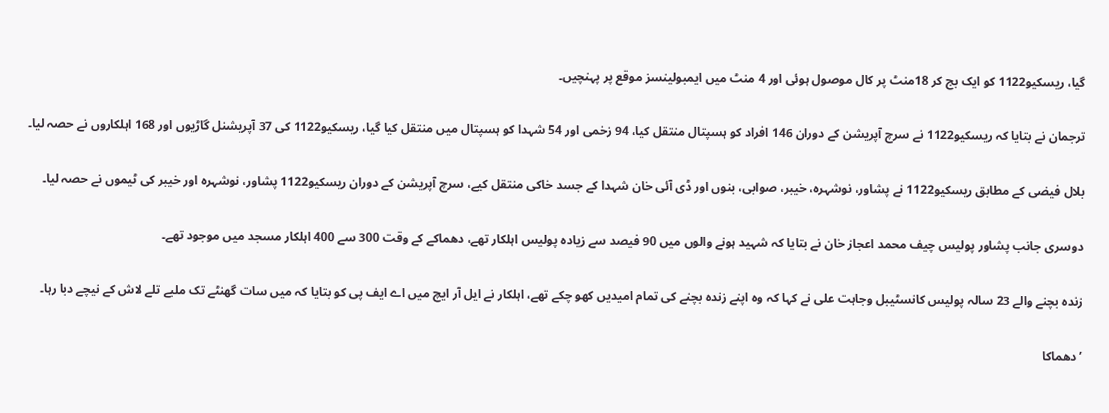گیا، ریسکیو1122 کو ایک بج کر 18منٹ پر کال موصول ہوئی اور 4 منٹ میں ایمبولینسز موقع پر پہنچیں۔

ترجمان نے بتایا کہ ریسکیو1122 نے سرچ آپریشن کے دوران 146 افراد کو ہسپتال منتقل کیا، 94 زخمی اور 54 شہدا کو ہسپتال میں منتقل کیا گیا، ریسکیو1122 کی 37 آپریشنل گاڑیوں اور 168 اہلکاروں نے حصہ لیا۔

بلال فیضی کے مطابق ریسکیو1122 نے پشاور، نوشہرہ، خیبر، صوابی، بنوں اور ڈی آئی خان شہدا کے جسد خاکی منتقل کیے، سرچ آپریشن کے دوران ریسکیو1122 پشاور، نوشہرہ اور خیبر کی ٹیموں نے حصہ لیا۔

دوسری جانب پشاور پولیس چیف محمد اعجاز خان نے بتایا کہ شہید ہونے والوں میں 90 فیصد سے زیادہ پولیس اہلکار تھے، دھماکے کے وقت 300 سے 400 اہلکار مسجد میں موجود تھے۔

زندہ بچنے والے 23 سالہ پولیس کانسٹیبل وجاہت علی نے کہا کہ وہ اپنے زندہ بچنے کی تمام امیدیں کھو چکے تھے، اہلکار نے ایل آر ایچ میں اے ایف پی کو بتایا کہ میں سات گھنٹے تک ملبے تلے لاش کے نیچے دبا رہا۔

’دھماکا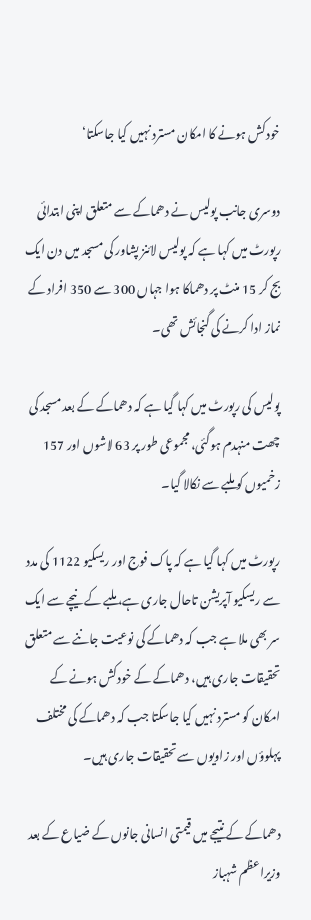خودکش ہونے کا امکان مسترد نہیں کیا جاسکتا‘

دوسری جانب پولیس نے دھماکے سے متعلق اپنی ابتدائی رپورٹ میں کہا ہے کہ پولیس لائنز پشاور کی مسجد میں دن ایک بج کر 15 منٹ پر دھماکا ہوا جہاں 300 سے 350 افراد کے نماز ادا کرنے کی گنجائش تھی۔

پولیس کی رپورٹ میں کہا گیا ہے کہ دھماکے کے بعد مسجد کی چھت منہدم ہوگئی، مجموعی طور پر 63 لاشوں اور 157 زخمیوں کو ملبے سے نکالا گیا۔

رپورٹ میں کہا گیا ہے کہ پاک فوج اور ریسکیو 1122 کی مدد سے ریسکیو آپریشن تاحال جاری ہے، ملبے کے نیچے سے ایک سر بھی ملا ہے جب کہ دھماکے کی نوعیت جاننے سے متعلق تحقیقات جاری ہیں، دھماکے کے خودکش ہونے کے امکان کو مسترد نہیں کیا جاسکتا جب کہ دھماکے کی مختلف پہلوؤں اور زاویوں سے تحقیقات جاری ہیں۔

دھماکے کے نتیجے میں قیمتی انسانی جانوں کے ضیاع کے بعد وزیراعظم شہباز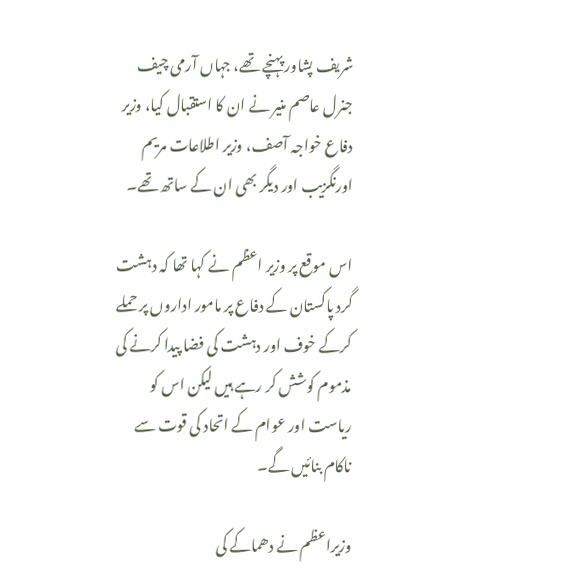شریف پشاور پہنچے تھے، جہاں آرمی چیف جنرل عاصم منیر نے ان کا استقبال کیا، وزیر دفاع خواجہ آصف، وزیر اطلاعات مریم اورنگزیب اور دیگر بھی ان کے ساتھ تھے۔

اس موقع پر وزیر اعظم نے کہا تھا کہ دہشت گرد پاکستان کے دفاع پر مامور اداروں پر حملے کرکے خوف اور دہشت کی فضا پیدا کرنے کی مذموم کوشش کر رہے ہیں لیکن اس کو ریاست اور عوام کے اتحاد کی قوت سے ناکام بنائیں گے۔

وزیراعظم نے دھماکے کی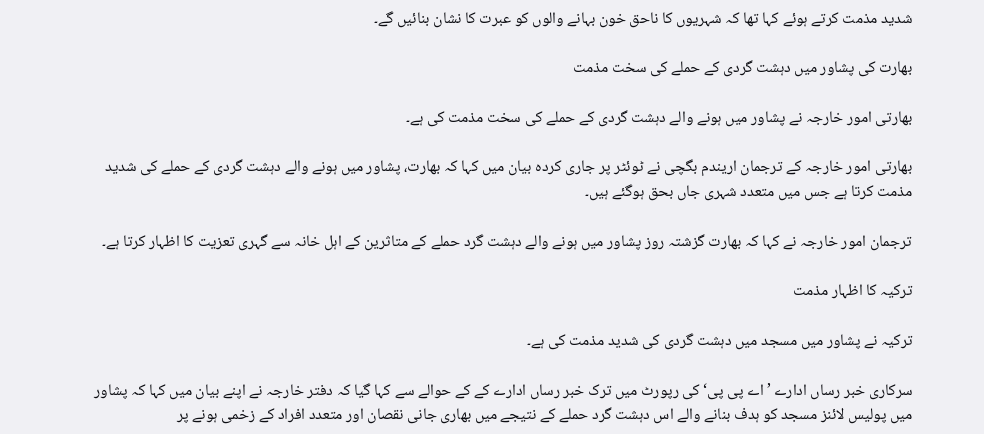شدید مذمت کرتے ہوئے کہا تھا کہ شہریوں کا ناحق خون بہانے والوں کو عبرت کا نشان بنائیں گے۔

بھارت کی پشاور میں دہشت گردی کے حملے کی سخت مذمت

بھارتی امور خارجہ نے پشاور میں ہونے والے دہشت گردی کے حملے کی سخت مذمت کی ہے۔

بھارتی امور خارجہ کے ترجمان اریندم بگچی نے ٹوئٹر پر جاری کردہ بیان میں کہا کہ بھارت، پشاور میں ہونے والے دہشت گردی کے حملے کی شدید مذمت کرتا ہے جس میں متعدد شہری جاں بحق ہوگئے ہیں۔

ترجمان امور خارجہ نے کہا کہ بھارت گزشتہ روز پشاور میں ہونے والے دہشت گرد حملے کے متاثرین کے اہل خانہ سے گہری تعزیت کا اظہار کرتا ہے۔

ترکیہ کا اظہار مذمت

ترکیہ نے پشاور میں مسجد میں دہشت گردی کی شدید مذمت کی ہے۔

سرکاری خبر رساں ادارے ’اے پی پی‘ کی رپورٹ میں ترک خبر رساں ادارے کے کے حوالے سے کہا گیا کہ دفتر خارجہ نے اپنے بیان میں کہا کہ پشاور میں پولیس لائنز مسجد کو ہدف بنانے والے اس دہشت گرد حملے کے نتیجے میں بھاری جانی نقصان اور متعدد افراد کے زخمی ہونے پر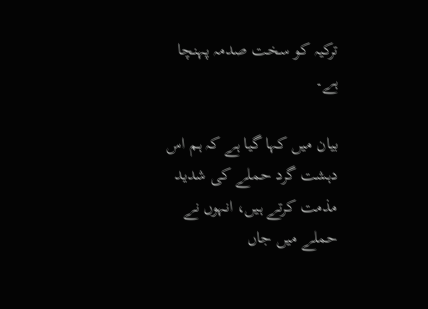ترکیہ کو سخت صدمہ پہنچا ہے۔

بیان میں کہا گیا ہے کہ ہم اس دہشت گرد حملے کی شدید مذمت کرتے ہیں، انہوں نے حملے میں جاں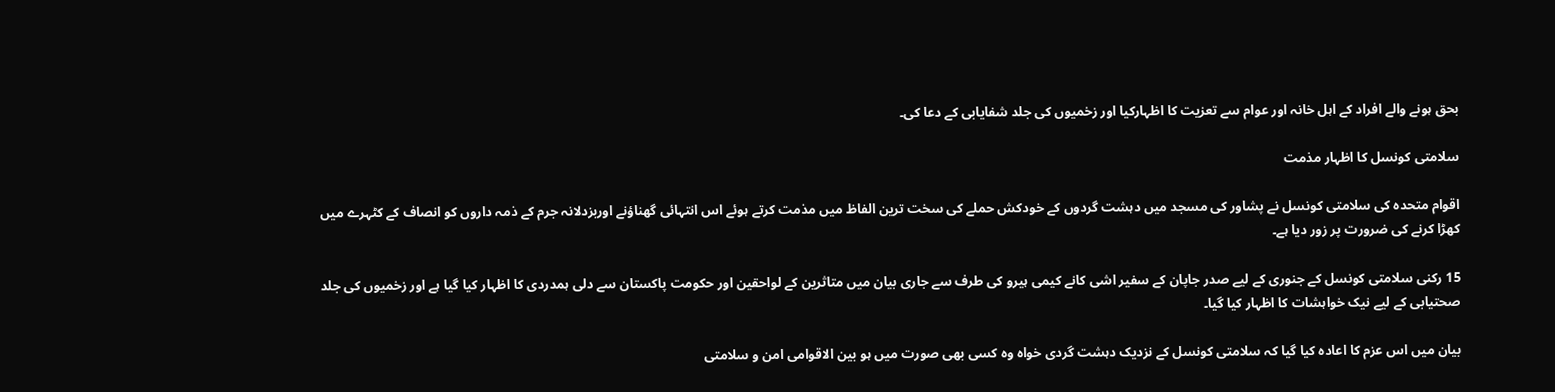بحق ہونے والے افراد کے اہل خانہ اور عوام سے تعزیت کا اظہارکیا اور زخمیوں کی جلد شفایابی کے دعا کی۔

سلامتی کونسل کا اظہار مذمت

اقوام متحدہ کی سلامتی کونسل نے پشاور کی مسجد میں دہشت گردوں کے خودکش حملے کی سخت ترین الفاظ میں مذمت کرتے ہوئے اس انتہائی گھناؤنے اوربزدلانہ جرم کے ذمہ داروں کو انصاف کے کٹہرے میں کھڑا کرنے کی ضرورت پر زور دیا ہے۔

15 رکنی سلامتی کونسل کے جنوری کے لیے صدر جاپان کے سفیر اشی کانے کیمی ہیرو کی طرف سے جاری بیان میں متاثرین کے لواحقین اور حکومت پاکستان سے دلی ہمدردی کا اظہار کیا گیا ہے اور زخمیوں کی جلد صحتیابی کے لیے نیک خواہشات کا اظہار کیا گیا۔

بیان میں اس عزم کا اعادہ کیا گیا کہ سلامتی کونسل کے نزدیک دہشت گردی خواہ وہ کسی بھی صورت میں ہو بین الاقوامی امن و سلامتی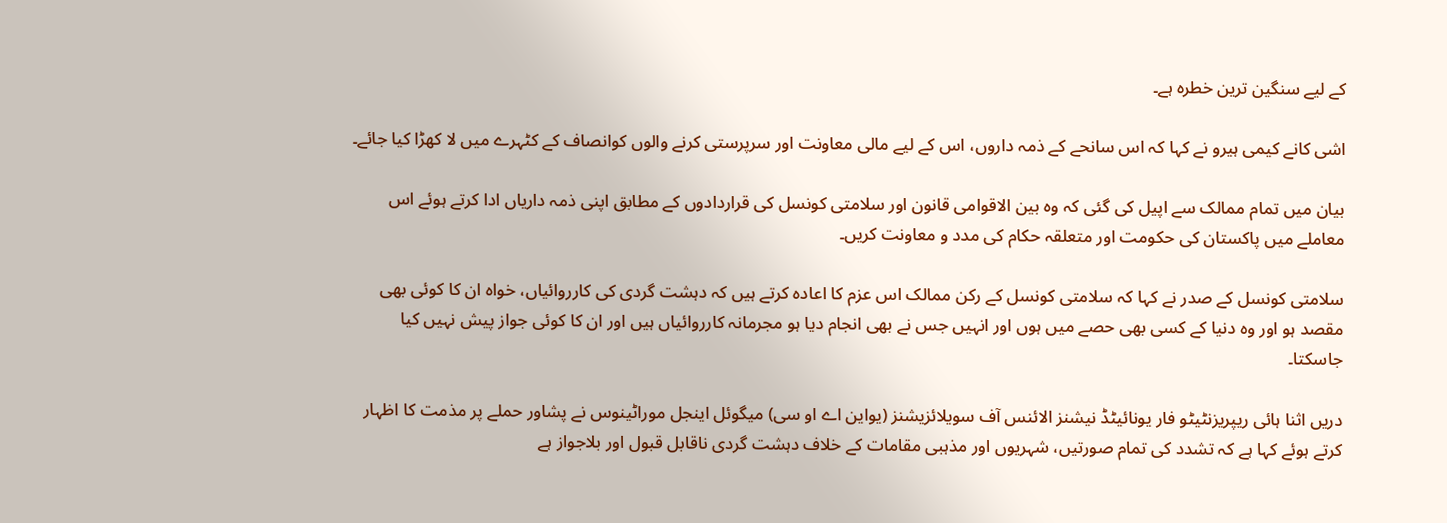کے لیے سنگین ترین خطرہ ہے۔

اشی کانے کیمی ہیرو نے کہا کہ اس سانحے کے ذمہ داروں، اس کے لیے مالی معاونت اور سرپرستی کرنے والوں کوانصاف کے کٹہرے میں لا کھڑا کیا جائے۔

بیان میں تمام ممالک سے اپیل کی گئی کہ وہ بین الاقوامی قانون اور سلامتی کونسل کی قراردادوں کے مطابق اپنی ذمہ داریاں ادا کرتے ہوئے اس معاملے میں پاکستان کی حکومت اور متعلقہ حکام کی مدد و معاونت کریں۔

سلامتی کونسل کے صدر نے کہا کہ سلامتی کونسل کے رکن ممالک اس عزم کا اعادہ کرتے ہیں کہ دہشت گردی کی کارروائیاں، خواہ ان کا کوئی بھی مقصد ہو اور وہ دنیا کے کسی بھی حصے میں ہوں اور انہیں جس نے بھی انجام دیا ہو مجرمانہ کارروائیاں ہیں اور ان کا کوئی جواز پیش نہیں کیا جاسکتا۔

دریں اثنا ہائی ریپریزنٹیٹو فار یونائیٹڈ نیشنز الائنس آف سویلائزیشنز (یواین اے او سی) میگوئل اینجل موراٹینوس نے پشاور حملے پر مذمت کا اظہار کرتے ہوئے کہا ہے کہ تشدد کی تمام صورتیں، شہریوں اور مذہبی مقامات کے خلاف دہشت گردی ناقابل قبول اور بلاجواز ہے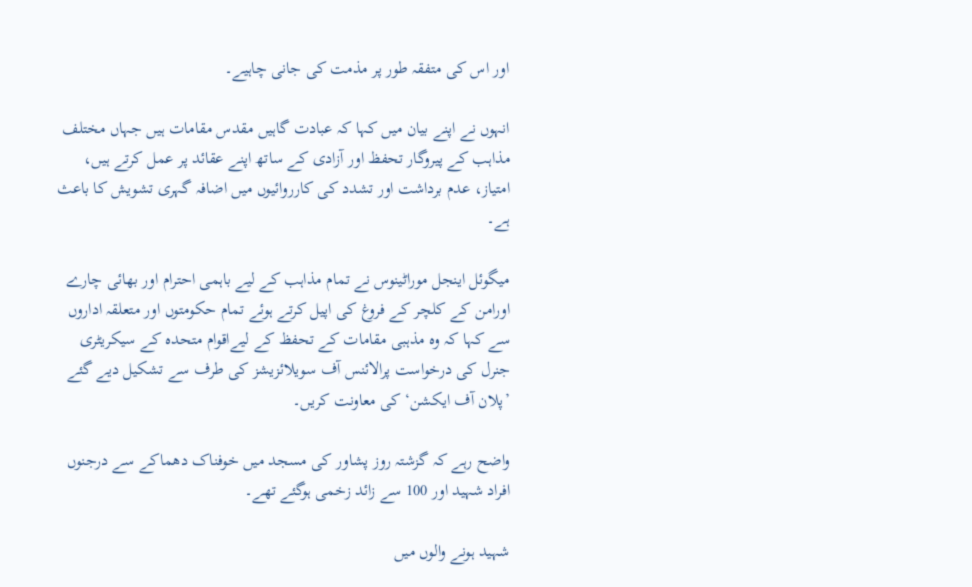اور اس کی متفقہ طور پر مذمت کی جانی چاہیے۔

انہوں نے اپنے بیان میں کہا کہ عبادت گاہیں مقدس مقامات ہیں جہاں مختلف مذاہب کے پیروگار تحفظ اور آزادی کے ساتھ اپنے عقائد پر عمل کرتے ہیں، امتیاز، عدم برداشت اور تشدد کی کارروائیوں میں اضافہ گہری تشویش کا باعث ہے۔

میگوئل اینجل موراٹینوس نے تمام مذاہب کے لیے باہمی احترام اور بھائی چارے اورامن کے کلچر کے فروغ کی اپیل کرتے ہوئے تمام حکومتوں اور متعلقہ اداروں سے کہا کہ وہ مذہبی مقامات کے تحفظ کے لیےاقوام متحدہ کے سیکریٹری جنرل کی درخواست پرالائنس آف سویلائزیشز کی طرف سے تشکیل دیے گئے ’پلان آف ایکشن‘ کی معاونت کریں۔

واضح رہے کہ گزشتہ روز پشاور کی مسجد میں خوفناک دھماکے سے درجنوں افراد شہید اور 100 سے زائد زخمی ہوگئے تھے۔

شہید ہونے والوں میں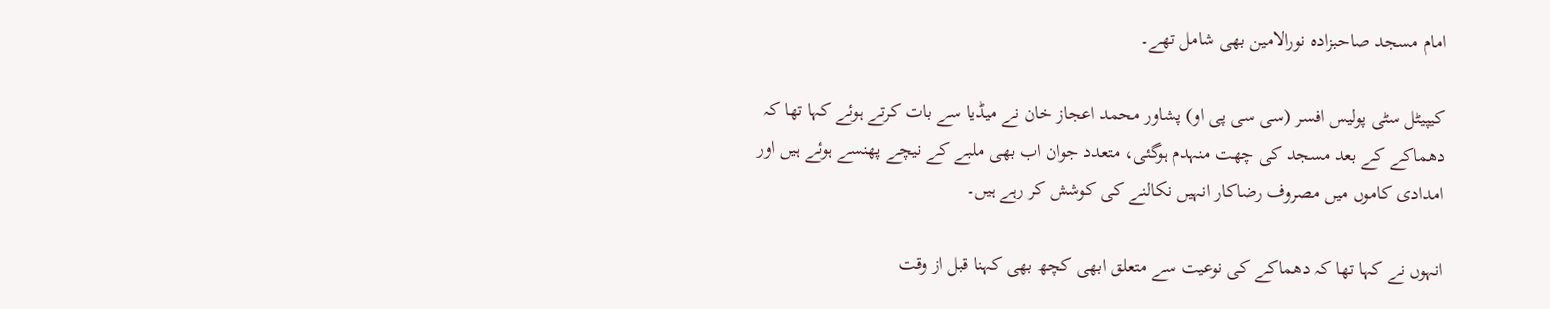امام مسجد صاحبزادہ نورالامین بھی شامل تھے۔

کیپیٹل سٹی پولیس افسر (سی سی پی او) پشاور محمد اعجاز خان نے میڈیا سے بات کرتے ہوئے کہا تھا کہ دھماکے کے بعد مسجد کی چھت منہدم ہوگئی، متعدد جوان اب بھی ملبے کے نیچے پھنسے ہوئے ہیں اور امدادی کاموں میں مصروف رضاکار انہیں نکالنے کی کوشش کر رہے ہیں۔

انہوں نے کہا تھا کہ دھماکے کی نوعیت سے متعلق ابھی کچھ بھی کہنا قبل از وقت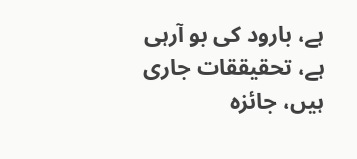ہے، بارود کی بو آرہی ہے، تحقیققات جاری ہیں، جائزہ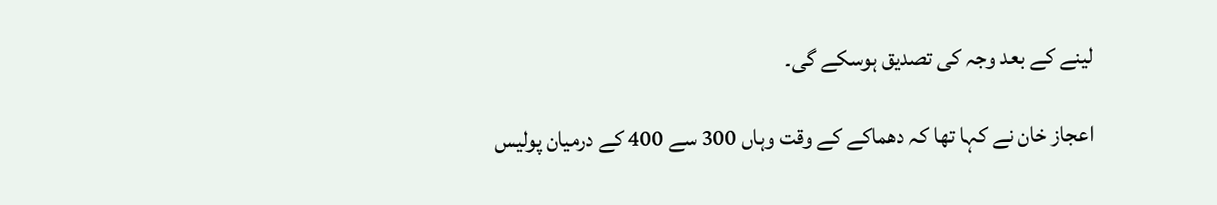لینے کے بعد وجہ کی تصدیق ہوسکے گی۔

اعجاز خان نے کہا تھا کہ دھماکے کے وقت وہاں 300 سے 400 کے درمیان پولیس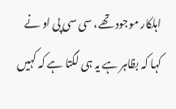اہلکار موجود تھے، سی سی پی او نے کہا کہ بظاہر ہے یہ ہی لگتا ہے کہ کہیں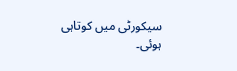سیکورٹی میں کوتاہی ہوئی۔